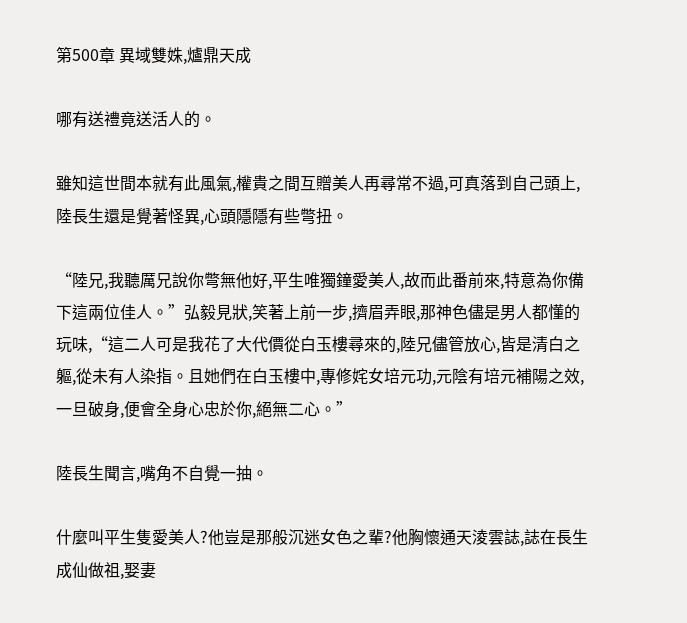第500章 異域雙姝,爐鼎天成

哪有送禮竟送活人的。

雖知這世間本就有此風氣,權貴之間互贈美人再尋常不過,可真落到自己頭上,陸長生還是覺著怪異,心頭隱隱有些彆扭。

“陸兄,我聽厲兄說你彆無他好,平生唯獨鐘愛美人,故而此番前來,特意為你備下這兩位佳人。”弘毅見狀,笑著上前一步,擠眉弄眼,那神色儘是男人都懂的玩味,“這二人可是我花了大代價從白玉樓尋來的,陸兄儘管放心,皆是清白之軀,從未有人染指。且她們在白玉樓中,專修姹女培元功,元陰有培元補陽之效,一旦破身,便會全身心忠於你,絕無二心。”

陸長生聞言,嘴角不自覺一抽。

什麼叫平生隻愛美人?他豈是那般沉迷女色之輩?他胸懷通天淩雲誌,誌在長生成仙做祖,娶妻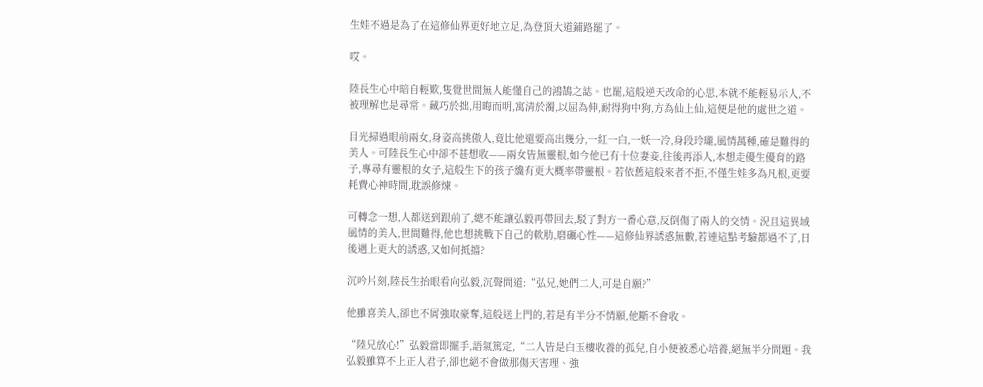生娃不過是為了在這修仙界更好地立足,為登頂大道鋪路罷了。

哎。

陸長生心中暗自輕歎,隻覺世間無人能懂自己的鴻鵠之誌。也罷,這般逆天改命的心思,本就不能輕易示人,不被理解也是尋常。藏巧於拙,用晦而明,寓清於濁,以屈為伸,耐得狗中狗,方為仙上仙,這便是他的處世之道。

目光掃過眼前兩女,身姿高挑傲人,竟比他還要高出幾分,一紅一白,一妖一冷,身段玲瓏,風情萬種,確是難得的美人。可陸長生心中卻不甚想收——兩女皆無靈根,如今他已有十位妻妾,往後再添人,本想走優生優育的路子,專尋有靈根的女子,這般生下的孩子纔有更大概率帶靈根。若依舊這般來者不拒,不僅生娃多為凡根,更要耗費心神時間,耽誤修煉。

可轉念一想,人都送到跟前了,總不能讓弘毅再帶回去,駁了對方一番心意,反倒傷了兩人的交情。況且這異域風情的美人,世間難得,他也想挑戰下自己的軟肋,磨礪心性——這修仙界誘惑無數,若連這點考驗都過不了,日後遇上更大的誘惑,又如何抵擋?

沉吟片刻,陸長生抬眼看向弘毅,沉聲問道:“弘兄,她們二人,可是自願?”

他雖喜美人,卻也不屑強取豪奪,這般送上門的,若是有半分不情願,他斷不會收。

“陸兄放心!”弘毅當即擺手,語氣篤定,“二人皆是白玉樓收養的孤兒,自小便被悉心培養,絕無半分問題。我弘毅雖算不上正人君子,卻也絕不會做那傷天害理、強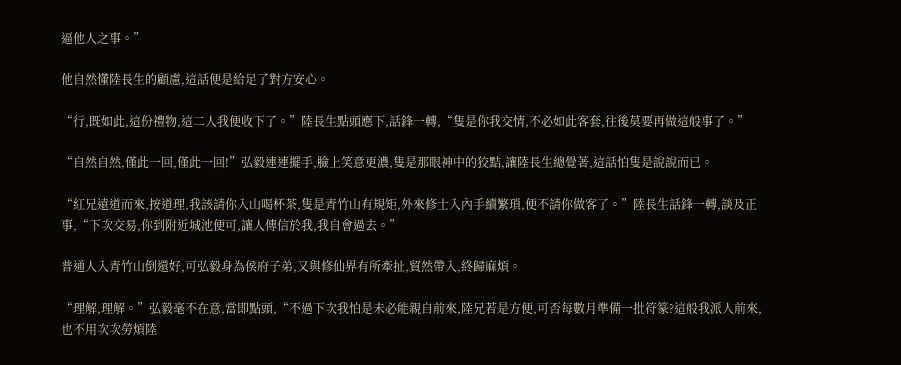逼他人之事。”

他自然懂陸長生的顧慮,這話便是給足了對方安心。

“行,既如此,這份禮物,這二人我便收下了。”陸長生點頭應下,話鋒一轉,“隻是你我交情,不必如此客套,往後莫要再做這般事了。”

“自然自然,僅此一回,僅此一回!”弘毅連連擺手,臉上笑意更濃,隻是那眼神中的狡黠,讓陸長生總覺著,這話怕隻是說說而已。

“紅兄遠道而來,按道理,我該請你入山喝杯茶,隻是青竹山有規矩,外來修士入內手續繁瑣,便不請你做客了。”陸長生話鋒一轉,談及正事,“下次交易,你到附近城池便可,讓人傳信於我,我自會過去。”

普通人入青竹山倒還好,可弘毅身為侯府子弟,又與修仙界有所牽扯,貿然帶入,終歸麻煩。

“理解,理解。”弘毅毫不在意,當即點頭,“不過下次我怕是未必能親自前來,陸兄若是方便,可否每數月準備一批符篆?這般我派人前來,也不用次次勞煩陸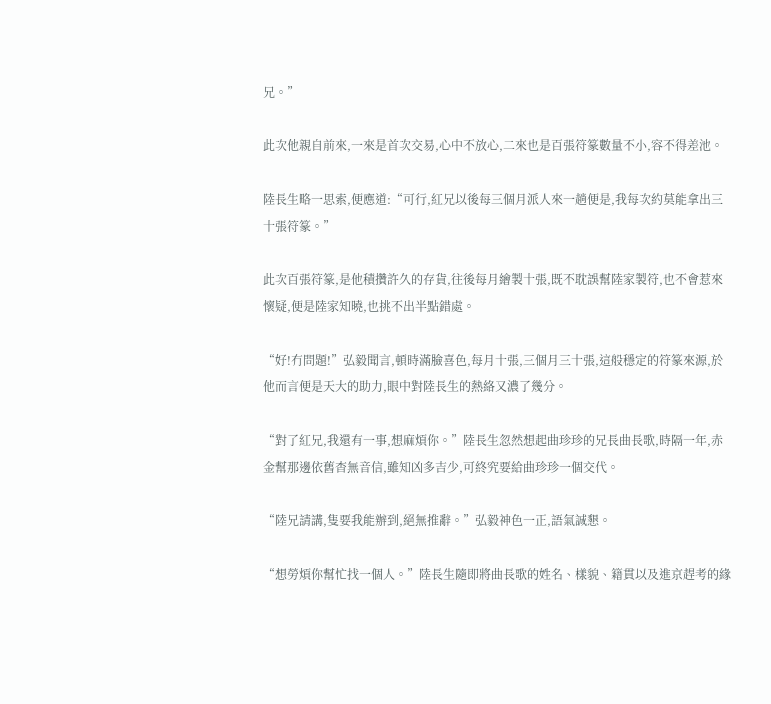兄。”

此次他親自前來,一來是首次交易,心中不放心,二來也是百張符篆數量不小,容不得差池。

陸長生略一思索,便應道:“可行,紅兄以後每三個月派人來一趟便是,我每次約莫能拿出三十張符篆。”

此次百張符篆,是他積攢許久的存貨,往後每月繪製十張,既不耽誤幫陸家製符,也不會惹來懷疑,便是陸家知曉,也挑不出半點錯處。

“好!冇問題!”弘毅聞言,頓時滿臉喜色,每月十張,三個月三十張,這般穩定的符篆來源,於他而言便是天大的助力,眼中對陸長生的熱絡又濃了幾分。

“對了紅兄,我還有一事,想麻煩你。”陸長生忽然想起曲珍珍的兄長曲長歌,時隔一年,赤金幫那邊依舊杳無音信,雖知凶多吉少,可終究要給曲珍珍一個交代。

“陸兄請講,隻要我能辦到,絕無推辭。”弘毅神色一正,語氣誠懇。

“想勞煩你幫忙找一個人。”陸長生隨即將曲長歌的姓名、樣貌、籍貫以及進京趕考的緣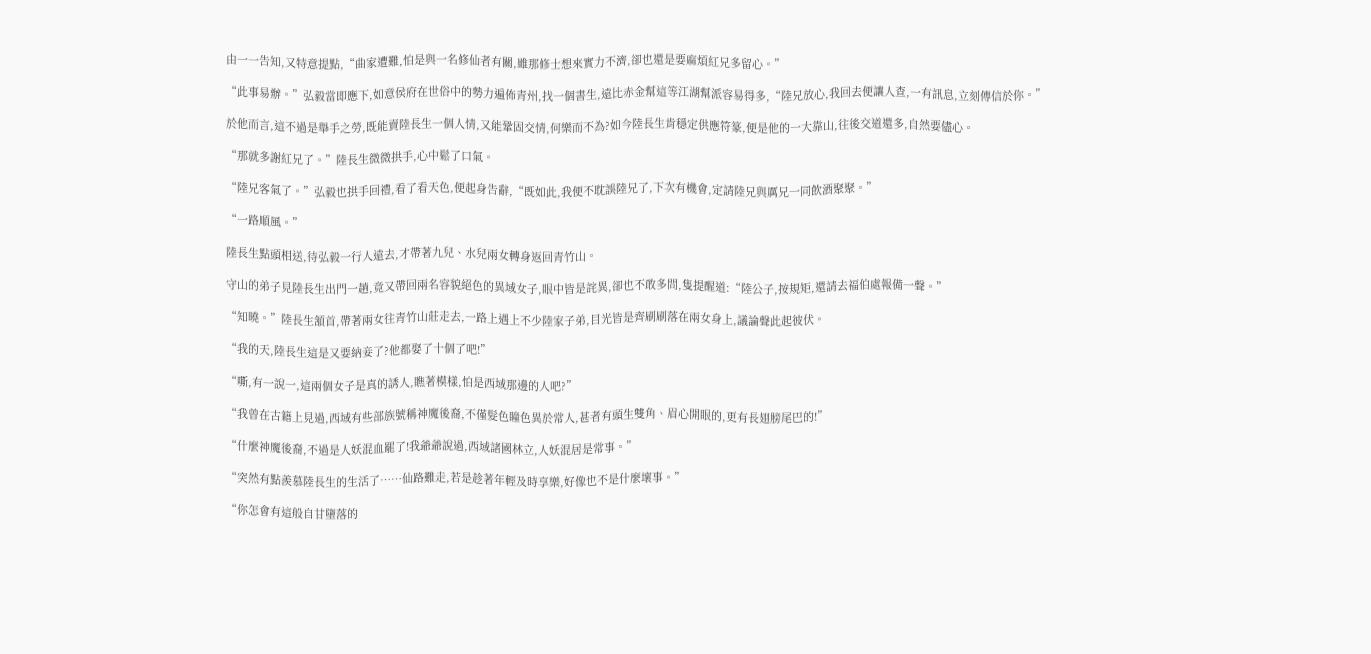由一一告知,又特意提點,“曲家遭難,怕是與一名修仙者有關,雖那修士想來實力不濟,卻也還是要麻煩紅兄多留心。”

“此事易辦。”弘毅當即應下,如意侯府在世俗中的勢力遍佈青州,找一個書生,遠比赤金幫這等江湖幫派容易得多,“陸兄放心,我回去便讓人查,一有訊息,立刻傳信於你。”

於他而言,這不過是舉手之勞,既能賣陸長生一個人情,又能鞏固交情,何樂而不為?如今陸長生肯穩定供應符篆,便是他的一大靠山,往後交道還多,自然要儘心。

“那就多謝紅兄了。”陸長生微微拱手,心中鬆了口氣。

“陸兄客氣了。”弘毅也拱手回禮,看了看天色,便起身告辭,“既如此,我便不耽誤陸兄了,下次有機會,定請陸兄與厲兄一同飲酒聚聚。”

“一路順風。”

陸長生點頭相送,待弘毅一行人遠去,才帶著九兒、水兒兩女轉身返回青竹山。

守山的弟子見陸長生出門一趟,竟又帶回兩名容貌絕色的異域女子,眼中皆是詫異,卻也不敢多問,隻提醒道:“陸公子,按規矩,還請去福伯處報備一聲。”

“知曉。”陸長生頷首,帶著兩女往青竹山莊走去,一路上遇上不少陸家子弟,目光皆是齊刷刷落在兩女身上,議論聲此起彼伏。

“我的天,陸長生這是又要納妾了?他都娶了十個了吧!”

“嘶,有一說一,這兩個女子是真的誘人,瞧著模樣,怕是西域那邊的人吧?”

“我曾在古籍上見過,西域有些部族號稱神魔後裔,不僅髮色瞳色異於常人,甚者有頭生雙角、眉心開眼的,更有長翅膀尾巴的!”

“什麼神魔後裔,不過是人妖混血罷了!我爺爺說過,西域諸國林立,人妖混居是常事。”

“突然有點羨慕陸長生的生活了……仙路難走,若是趁著年輕及時享樂,好像也不是什麼壞事。”

“你怎會有這般自甘墮落的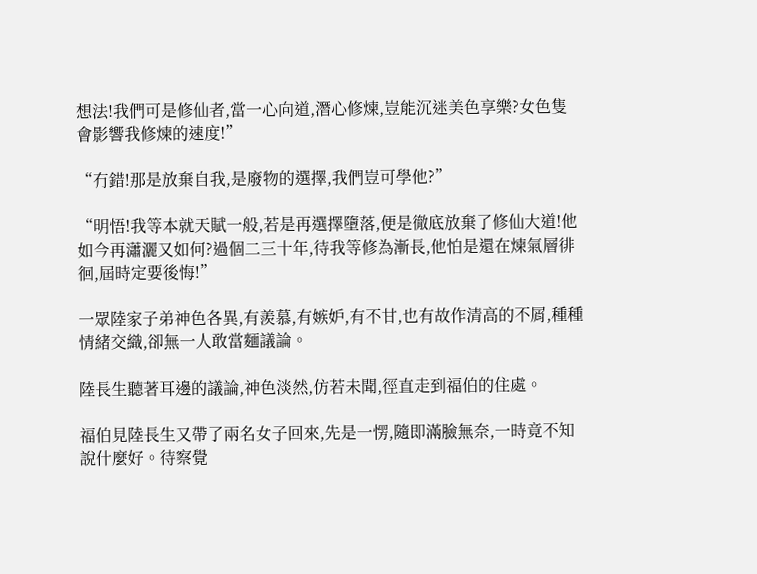想法!我們可是修仙者,當一心向道,潛心修煉,豈能沉迷美色享樂?女色隻會影響我修煉的速度!”

“冇錯!那是放棄自我,是廢物的選擇,我們豈可學他?”

“明悟!我等本就天賦一般,若是再選擇墮落,便是徹底放棄了修仙大道!他如今再瀟灑又如何?過個二三十年,待我等修為漸長,他怕是還在煉氣層徘徊,屆時定要後悔!”

一眾陸家子弟神色各異,有羨慕,有嫉妒,有不甘,也有故作清高的不屑,種種情緒交織,卻無一人敢當麵議論。

陸長生聽著耳邊的議論,神色淡然,仿若未聞,徑直走到福伯的住處。

福伯見陸長生又帶了兩名女子回來,先是一愣,隨即滿臉無奈,一時竟不知說什麼好。待察覺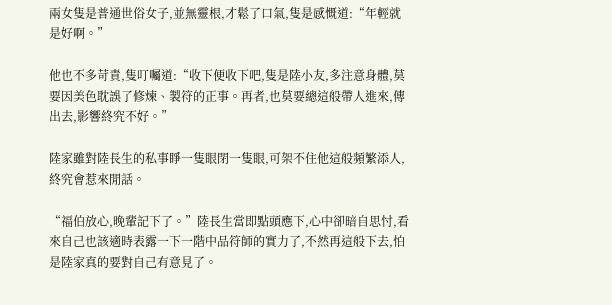兩女隻是普通世俗女子,並無靈根,才鬆了口氣,隻是感慨道:“年輕就是好啊。”

他也不多苛責,隻叮囑道:“收下便收下吧,隻是陸小友,多注意身體,莫要因美色耽誤了修煉、製符的正事。再者,也莫要總這般帶人進來,傳出去,影響終究不好。”

陸家雖對陸長生的私事睜一隻眼閉一隻眼,可架不住他這般頻繁添人,終究會惹來閒話。

“福伯放心,晚輩記下了。”陸長生當即點頭應下,心中卻暗自思忖,看來自己也該適時表露一下一階中品符師的實力了,不然再這般下去,怕是陸家真的要對自己有意見了。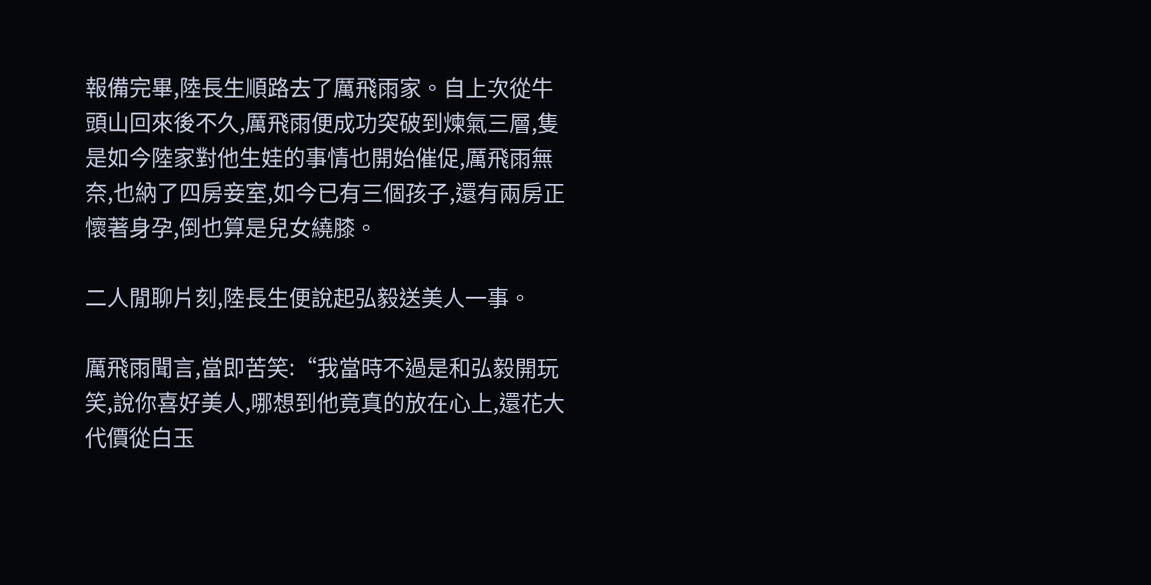報備完畢,陸長生順路去了厲飛雨家。自上次從牛頭山回來後不久,厲飛雨便成功突破到煉氣三層,隻是如今陸家對他生娃的事情也開始催促,厲飛雨無奈,也納了四房妾室,如今已有三個孩子,還有兩房正懷著身孕,倒也算是兒女繞膝。

二人閒聊片刻,陸長生便說起弘毅送美人一事。

厲飛雨聞言,當即苦笑:“我當時不過是和弘毅開玩笑,說你喜好美人,哪想到他竟真的放在心上,還花大代價從白玉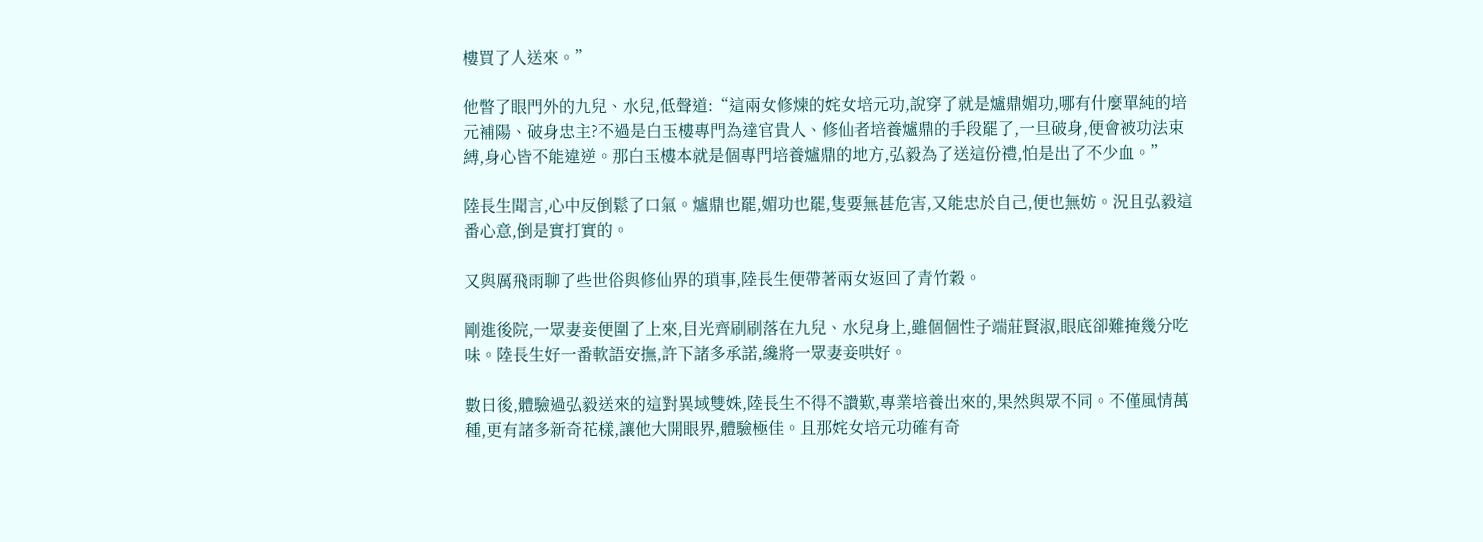樓買了人送來。”

他瞥了眼門外的九兒、水兒,低聲道:“這兩女修煉的姹女培元功,說穿了就是爐鼎媚功,哪有什麼單純的培元補陽、破身忠主?不過是白玉樓專門為達官貴人、修仙者培養爐鼎的手段罷了,一旦破身,便會被功法束縛,身心皆不能違逆。那白玉樓本就是個專門培養爐鼎的地方,弘毅為了送這份禮,怕是出了不少血。”

陸長生聞言,心中反倒鬆了口氣。爐鼎也罷,媚功也罷,隻要無甚危害,又能忠於自己,便也無妨。況且弘毅這番心意,倒是實打實的。

又與厲飛雨聊了些世俗與修仙界的瑣事,陸長生便帶著兩女返回了青竹穀。

剛進後院,一眾妻妾便圍了上來,目光齊刷刷落在九兒、水兒身上,雖個個性子端莊賢淑,眼底卻難掩幾分吃味。陸長生好一番軟語安撫,許下諸多承諾,纔將一眾妻妾哄好。

數日後,體驗過弘毅送來的這對異域雙姝,陸長生不得不讚歎,專業培養出來的,果然與眾不同。不僅風情萬種,更有諸多新奇花樣,讓他大開眼界,體驗極佳。且那姹女培元功確有奇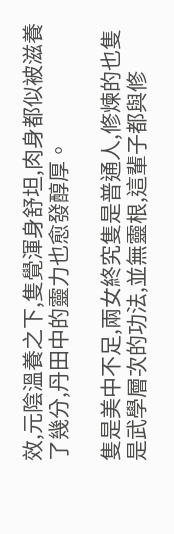效,元陰溫養之下,隻覺渾身舒坦,肉身都似被滋養了幾分,丹田中的靈力也愈發醇厚。

隻是美中不足,兩女終究隻是普通人,修煉的也隻是武學層次的功法,並無靈根,這輩子都與修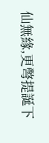仙無緣,更彆提誕下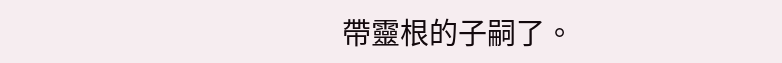帶靈根的子嗣了。